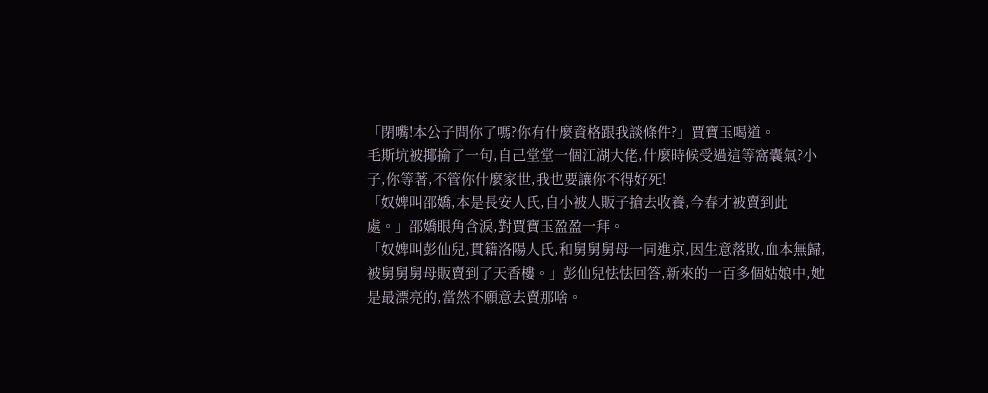「閉嘴!本公子問你了嗎?你有什麼資格跟我談條件?」賈寶玉喝道。
毛斯坑被揶揄了一句,自己堂堂一個江湖大佬,什麼時候受過這等窩囊氣?小子,你等著,不管你什麼家世,我也要讓你不得好死!
「奴婢叫邵嬌,本是長安人氏,自小被人販子搶去收養,今春才被賣到此處。」邵嬌眼角含淚,對賈寶玉盈盈一拜。
「奴婢叫彭仙兒,貫籍洛陽人氏,和舅舅舅母一同進京,因生意落敗,血本無歸,被舅舅舅母販賣到了天香樓。」彭仙兒怯怯回答,新來的一百多個姑娘中,她是最漂亮的,當然不願意去賣那啥。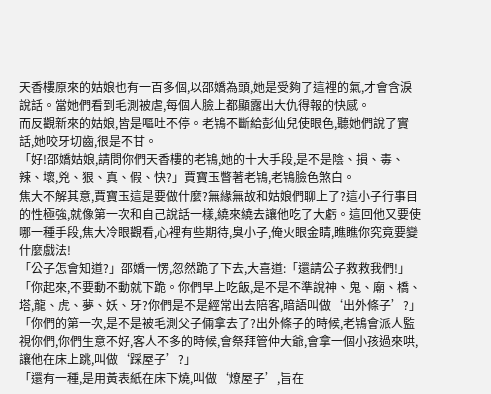天香樓原來的姑娘也有一百多個,以邵嬌為頭,她是受夠了這裡的氣,才會含淚說話。當她們看到毛測被虐,每個人臉上都顯露出大仇得報的快感。
而反觀新來的姑娘,皆是嘔吐不停。老鴇不斷給彭仙兒使眼色,聽她們說了實話,她咬牙切齒,很是不甘。
「好!邵嬌姑娘,請問你們天香樓的老鴇,她的十大手段,是不是陰、損、毒、辣、壞,兇、狠、真、假、快?」賈寶玉瞥著老鴇,老鴇臉色煞白。
焦大不解其意,賈寶玉這是要做什麼?無緣無故和姑娘們聊上了?這小子行事目的性極強,就像第一次和自己說話一樣,繞來繞去讓他吃了大虧。這回他又要使哪一種手段,焦大冷眼觀看,心裡有些期待,臭小子,俺火眼金睛,瞧瞧你究竟要變什麼戲法!
「公子怎會知道?」邵嬌一愣,忽然跪了下去,大喜道:「還請公子救救我們!」
「你起來,不要動不動就下跪。你們早上吃飯,是不是不準說神、鬼、廟、橋、塔,龍、虎、夢、妖、牙?你們是不是經常出去陪客,暗語叫做‘出外條子’?」
「你們的第一次,是不是被毛測父子倆拿去了?出外條子的時候,老鴇會派人監視你們,你們生意不好,客人不多的時候,會祭拜管仲大爺,會拿一個小孩過來哄,讓他在床上跳,叫做‘踩屋子’?」
「還有一種,是用黃表紙在床下燒,叫做‘燎屋子’,旨在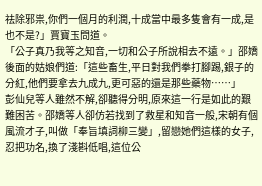祛除邪祟,你們一個月的利潤,十成當中最多隻會有一成,是也不是?」賈寶玉問道。
「公子真乃我等之知音,一切和公子所說相去不遠。」邵嬌後面的姑娘們道:「這些畜生,平日對我們拳打腳踢,銀子的分紅,他們要拿去九成九,更可惡的還是那些藥物……」
彭仙兒等人雖然不解,卻聽得分明,原來這一行是如此的艱難困苦。邵嬌等人卻仿若找到了救星和知音一般,宋朝有個風流才子,叫做「奉旨填詞柳三變」,留戀她們這樣的女子,忍把功名,換了淺斟低唱,這位公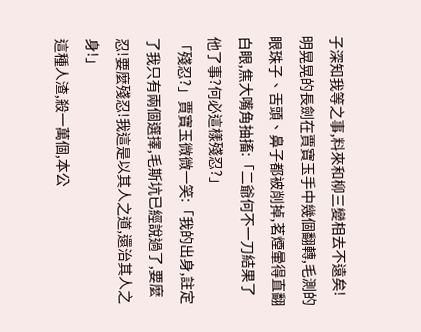子深知我等之事,料來和柳三變相去不遠矣!
明晃晃的長劍在賈寶玉手中幾個翻轉,毛測的眼珠子、舌頭、鼻子都被削掉,茗煙暈得直翻白眼,焦大嘴角抽搐:「二爺何不一刀結果了他了事?何必這樣殘忍?」
「殘忍?」賈寶玉微微一笑:「我的出身,註定了我只有兩個選擇,毛斯坑已經說過了,要麼忍!要麼殘忍!我這是以其人之道,還治其人之身!」
這種人渣,殺一萬個,本公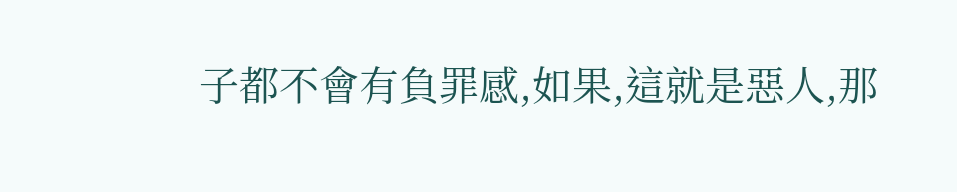子都不會有負罪感,如果,這就是惡人,那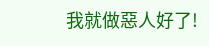我就做惡人好了!